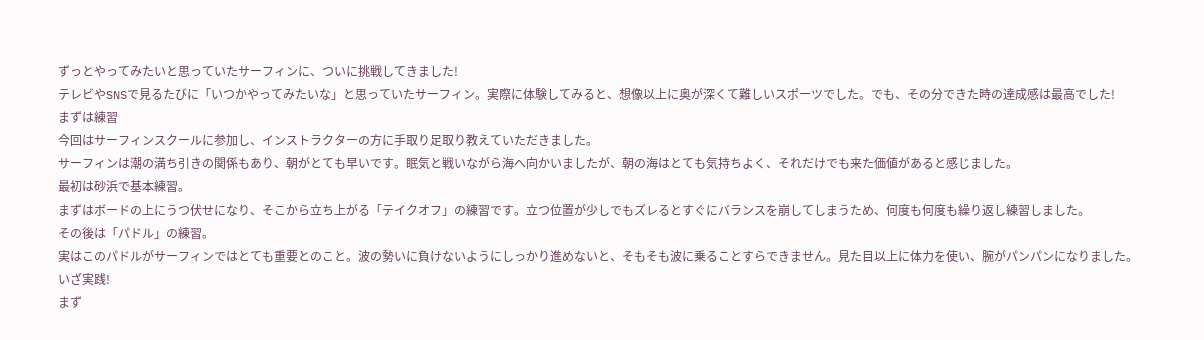ずっとやってみたいと思っていたサーフィンに、ついに挑戦してきました!
テレビやSNSで見るたびに「いつかやってみたいな」と思っていたサーフィン。実際に体験してみると、想像以上に奥が深くて難しいスポーツでした。でも、その分できた時の達成感は最高でした!
まずは練習
今回はサーフィンスクールに参加し、インストラクターの方に手取り足取り教えていただきました。
サーフィンは潮の満ち引きの関係もあり、朝がとても早いです。眠気と戦いながら海へ向かいましたが、朝の海はとても気持ちよく、それだけでも来た価値があると感じました。
最初は砂浜で基本練習。
まずはボードの上にうつ伏せになり、そこから立ち上がる「テイクオフ」の練習です。立つ位置が少しでもズレるとすぐにバランスを崩してしまうため、何度も何度も繰り返し練習しました。
その後は「パドル」の練習。
実はこのパドルがサーフィンではとても重要とのこと。波の勢いに負けないようにしっかり進めないと、そもそも波に乗ることすらできません。見た目以上に体力を使い、腕がパンパンになりました。
いざ実践!
まず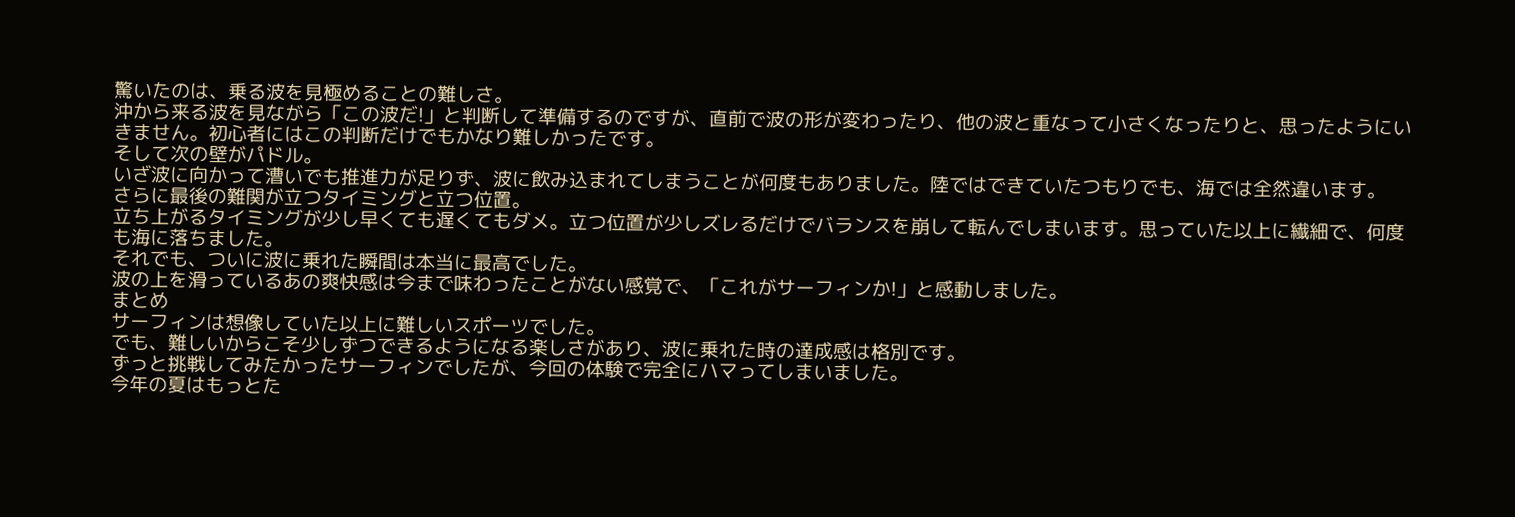驚いたのは、乗る波を見極めることの難しさ。
沖から来る波を見ながら「この波だ!」と判断して準備するのですが、直前で波の形が変わったり、他の波と重なって小さくなったりと、思ったようにいきません。初心者にはこの判断だけでもかなり難しかったです。
そして次の壁がパドル。
いざ波に向かって漕いでも推進力が足りず、波に飲み込まれてしまうことが何度もありました。陸ではできていたつもりでも、海では全然違います。
さらに最後の難関が立つタイミングと立つ位置。
立ち上がるタイミングが少し早くても遅くてもダメ。立つ位置が少しズレるだけでバランスを崩して転んでしまいます。思っていた以上に繊細で、何度も海に落ちました。
それでも、ついに波に乗れた瞬間は本当に最高でした。
波の上を滑っているあの爽快感は今まで味わったことがない感覚で、「これがサーフィンか!」と感動しました。
まとめ
サーフィンは想像していた以上に難しいスポーツでした。
でも、難しいからこそ少しずつできるようになる楽しさがあり、波に乗れた時の達成感は格別です。
ずっと挑戦してみたかったサーフィンでしたが、今回の体験で完全にハマってしまいました。
今年の夏はもっとた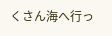くさん海へ行っ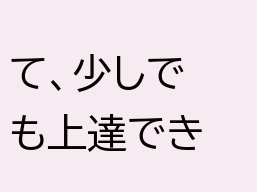て、少しでも上達でき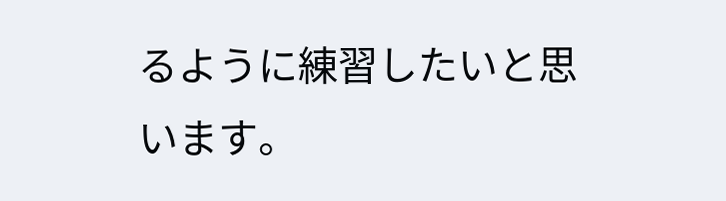るように練習したいと思います。